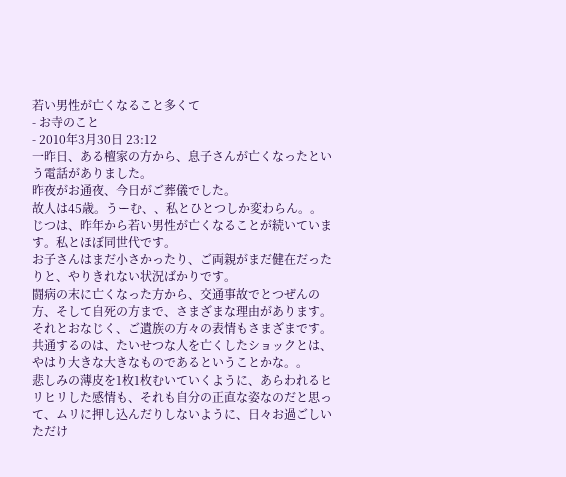若い男性が亡くなること多くて
- お寺のこと
- 2010年3月30日 23:12
一昨日、ある檀家の方から、息子さんが亡くなったという電話がありました。
昨夜がお通夜、今日がご葬儀でした。
故人は45歳。うーむ、、私とひとつしか変わらん。。
じつは、昨年から若い男性が亡くなることが続いています。私とほぼ同世代です。
お子さんはまだ小さかったり、ご両親がまだ健在だったりと、やりきれない状況ばかりです。
闘病の末に亡くなった方から、交通事故でとつぜんの方、そして自死の方まで、さまざまな理由があります。
それとおなじく、ご遺族の方々の表情もさまざまです。共通するのは、たいせつな人を亡くしたショックとは、やはり大きな大きなものであるということかな。。
悲しみの薄皮を1枚1枚むいていくように、あらわれるヒリヒリした感情も、それも自分の正直な姿なのだと思って、ムリに押し込んだりしないように、日々お過ごしいただけ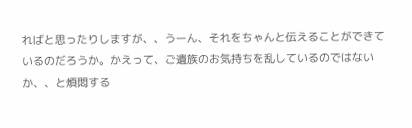ればと思ったりしますが、、うーん、それをちゃんと伝えることができているのだろうか。かえって、ご遺族のお気持ちを乱しているのではないか、、と煩悶する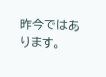昨今ではあります。